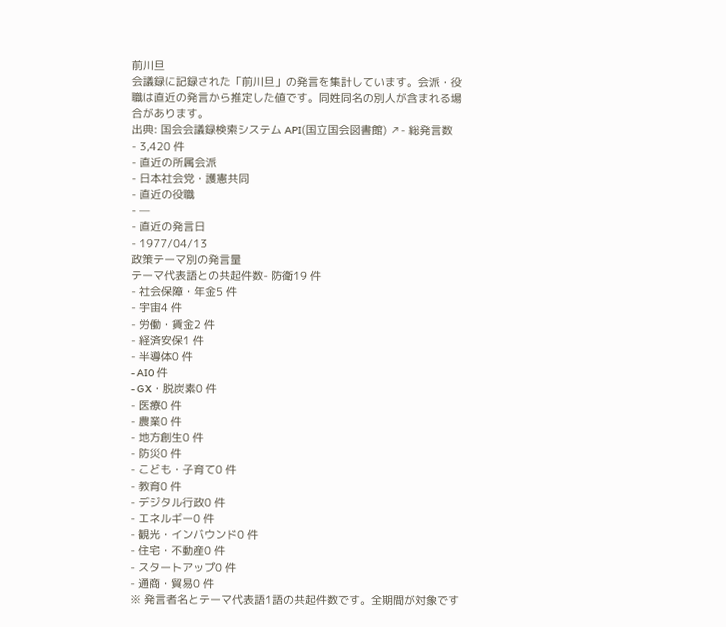前川旦
会議録に記録された「前川旦」の発言を集計しています。会派・役職は直近の発言から推定した値です。同姓同名の別人が含まれる場合があります。
出典: 国会会議録検索システム API(国立国会図書館) ↗- 総発言数
- 3,420 件
- 直近の所属会派
- 日本社会党・護憲共同
- 直近の役職
- —
- 直近の発言日
- 1977/04/13
政策テーマ別の発言量
テーマ代表語との共起件数- 防衛19 件
- 社会保障・年金5 件
- 宇宙4 件
- 労働・賃金2 件
- 経済安保1 件
- 半導体0 件
- AI0 件
- GX・脱炭素0 件
- 医療0 件
- 農業0 件
- 地方創生0 件
- 防災0 件
- こども・子育て0 件
- 教育0 件
- デジタル行政0 件
- エネルギー0 件
- 観光・インバウンド0 件
- 住宅・不動産0 件
- スタートアップ0 件
- 通商・貿易0 件
※ 発言者名とテーマ代表語1語の共起件数です。全期間が対象です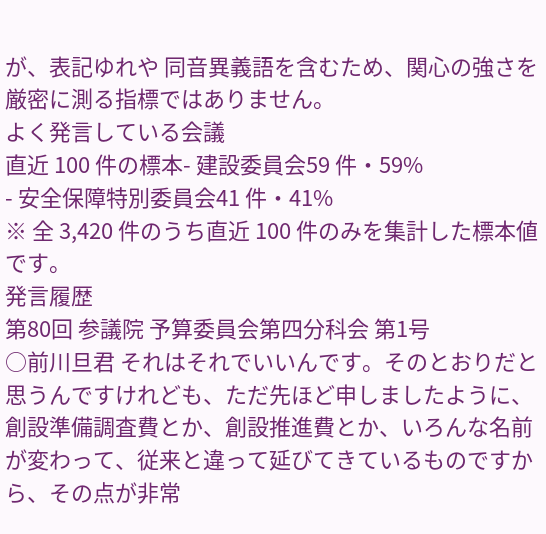が、表記ゆれや 同音異義語を含むため、関心の強さを厳密に測る指標ではありません。
よく発言している会議
直近 100 件の標本- 建設委員会59 件・59%
- 安全保障特別委員会41 件・41%
※ 全 3,420 件のうち直近 100 件のみを集計した標本値です。
発言履歴
第80回 参議院 予算委員会第四分科会 第1号
○前川旦君 それはそれでいいんです。そのとおりだと思うんですけれども、ただ先ほど申しましたように、創設準備調査費とか、創設推進費とか、いろんな名前が変わって、従来と違って延びてきているものですから、その点が非常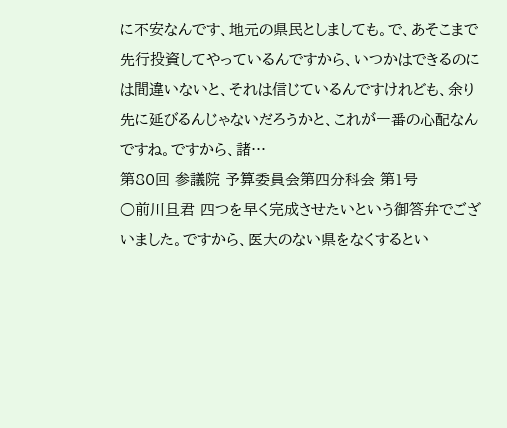に不安なんです、地元の県民としましても。で、あそこまで先行投資してやっているんですから、いつかはできるのには間違いないと、それは信じているんですけれども、余り先に延びるんじゃないだろうかと、これが一番の心配なんですね。ですから、諸…
第80回 参議院 予算委員会第四分科会 第1号
○前川旦君 四つを早く完成させたいという御答弁でございました。ですから、医大のない県をなくするとい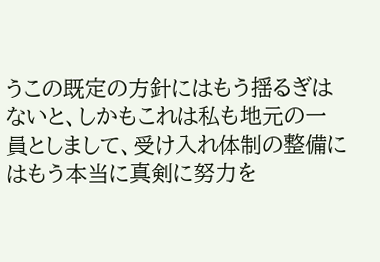うこの既定の方針にはもう揺るぎはないと、しかもこれは私も地元の一員としまして、受け入れ体制の整備にはもう本当に真剣に努力を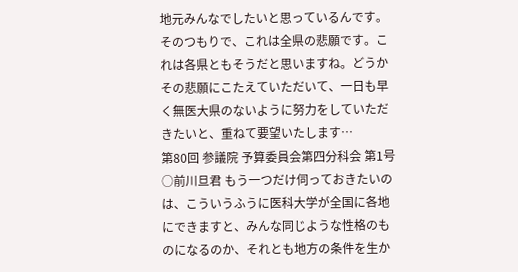地元みんなでしたいと思っているんです。そのつもりで、これは全県の悲願です。これは各県ともそうだと思いますね。どうかその悲願にこたえていただいて、一日も早く無医大県のないように努力をしていただきたいと、重ねて要望いたします…
第80回 参議院 予算委員会第四分科会 第1号
○前川旦君 もう一つだけ伺っておきたいのは、こういうふうに医科大学が全国に各地にできますと、みんな同じような性格のものになるのか、それとも地方の条件を生か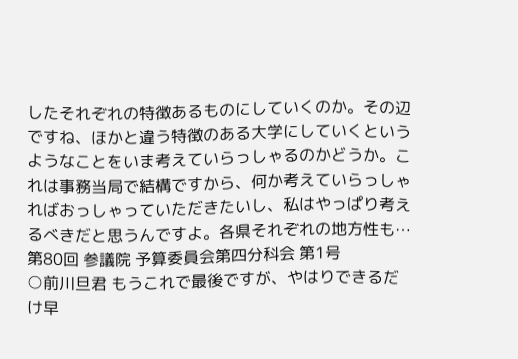したそれぞれの特徴あるものにしていくのか。その辺ですね、ほかと違う特徴のある大学にしていくというようなことをいま考えていらっしゃるのかどうか。これは事務当局で結構ですから、何か考えていらっしゃればおっしゃっていただきたいし、私はやっぱり考えるべきだと思うんですよ。各県それぞれの地方性も…
第80回 参議院 予算委員会第四分科会 第1号
○前川旦君 もうこれで最後ですが、やはりできるだけ早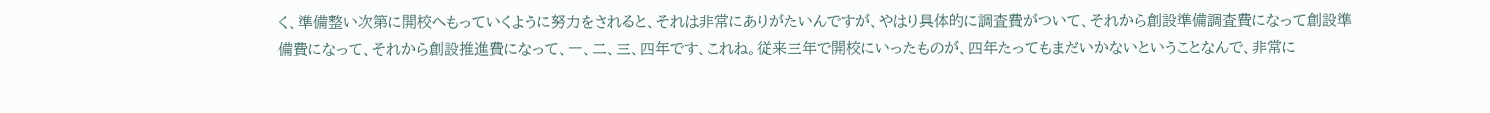く、準備整い次第に開校へもっていくように努力をされると、それは非常にありがたいんですが、やはり具体的に調査費がついて、それから創設準備調査費になって創設準備費になって、それから創設推進費になって、一、二、三、四年です、これね。従来三年で開校にいったものが、四年たってもまだいかないということなんで、非常に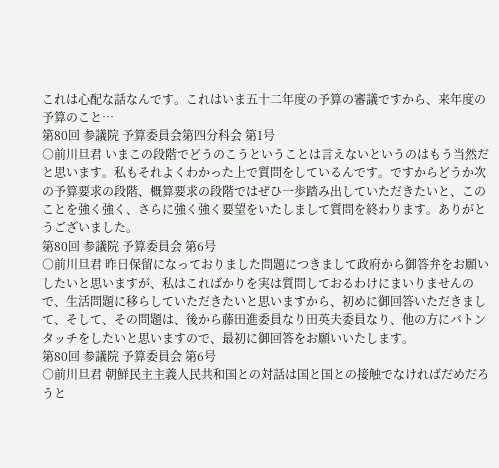これは心配な話なんです。これはいま五十二年度の予算の審議ですから、来年度の予算のこと…
第80回 参議院 予算委員会第四分科会 第1号
○前川旦君 いまこの段階でどうのこうということは言えないというのはもう当然だと思います。私もそれよくわかった上で質問をしているんです。ですからどうか次の予算要求の段階、概算要求の段階ではぜひ一歩踏み出していただきたいと、このことを強く強く、さらに強く強く要望をいたしまして質問を終わります。ありがとうございました。
第80回 参議院 予算委員会 第6号
○前川旦君 昨日保留になっておりました問題につきまして政府から御答弁をお願いしたいと思いますが、私はこればかりを実は質問しておるわけにまいりませんので、生活問題に移らしていただきたいと思いますから、初めに御回答いただきまして、そして、その問題は、後から藤田進委員なり田英夫委員なり、他の方にバトンタッチをしたいと思いますので、最初に御回答をお願いいたします。
第80回 参議院 予算委員会 第6号
○前川旦君 朝鮮民主主義人民共和国との対話は国と国との接触でなければだめだろうと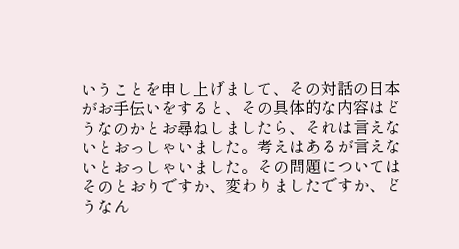いうことを申し上げまして、その対話の日本がお手伝いをすると、その具体的な内容はどうなのかとお尋ねしましたら、それは言えないとおっしゃいました。考えはあるが言えないとおっしゃいました。その問題についてはそのとおりですか、変わりましたですか、どうなん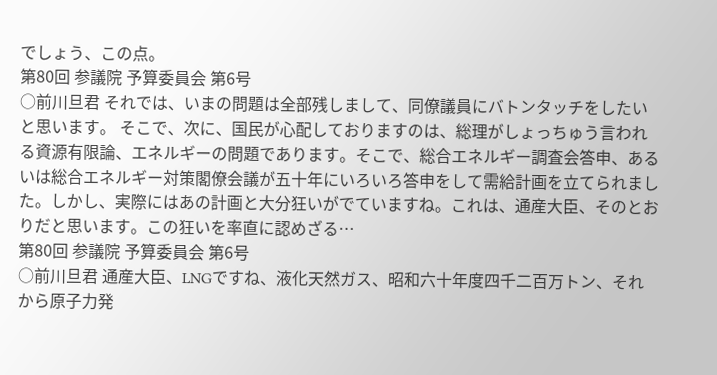でしょう、この点。
第80回 参議院 予算委員会 第6号
○前川旦君 それでは、いまの問題は全部残しまして、同僚議員にバトンタッチをしたいと思います。 そこで、次に、国民が心配しておりますのは、総理がしょっちゅう言われる資源有限論、エネルギーの問題であります。そこで、総合エネルギー調査会答申、あるいは総合エネルギー対策閣僚会議が五十年にいろいろ答申をして需給計画を立てられました。しかし、実際にはあの計画と大分狂いがでていますね。これは、通産大臣、そのとおりだと思います。この狂いを率直に認めざる…
第80回 参議院 予算委員会 第6号
○前川旦君 通産大臣、LNGですね、液化天然ガス、昭和六十年度四千二百万トン、それから原子力発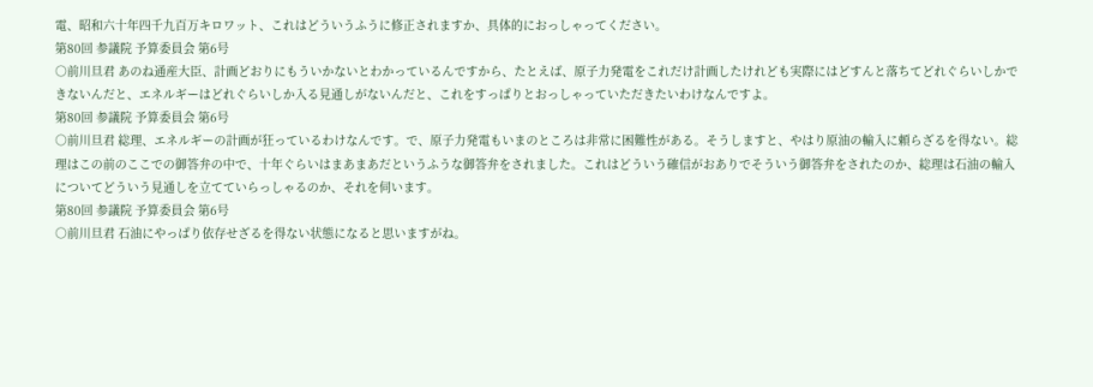電、昭和六十年四千九百万キロワット、これはどういうふうに修正されますか、具体的におっしゃってください。
第80回 参議院 予算委員会 第6号
○前川旦君 あのね通産大臣、計画どおりにもういかないとわかっているんですから、たとえば、原子力発電をこれだけ計画したけれども実際にはどすんと落ちてどれぐらいしかできないんだと、エネルギーはどれぐらいしか入る見通しがないんだと、これをすっぱりとおっしゃっていただきたいわけなんですよ。
第80回 参議院 予算委員会 第6号
○前川旦君 総理、エネルギーの計画が狂っているわけなんです。で、原子力発電もいまのところは非常に困難性がある。そうしますと、やはり原油の輸入に頼らざるを得ない。総理はこの前のここでの御答弁の中で、十年ぐらいはまあまあだというふうな御答弁をされました。これはどういう確信がおありでそういう御答弁をされたのか、総理は石油の輸入についてどういう見通しを立てていらっしゃるのか、それを伺います。
第80回 参議院 予算委員会 第6号
○前川旦君 石油にやっぱり依存せざるを得ない状態になると思いますがね。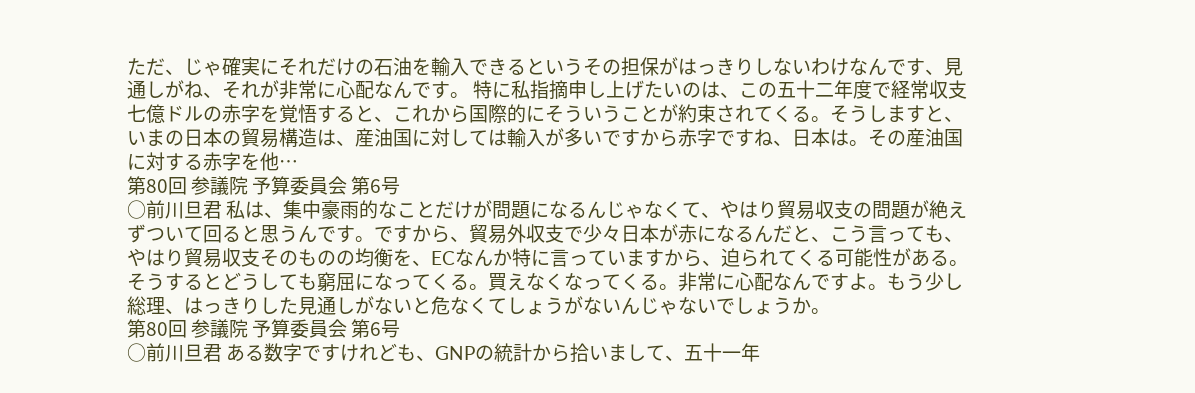ただ、じゃ確実にそれだけの石油を輸入できるというその担保がはっきりしないわけなんです、見通しがね、それが非常に心配なんです。 特に私指摘申し上げたいのは、この五十二年度で経常収支七億ドルの赤字を覚悟すると、これから国際的にそういうことが約束されてくる。そうしますと、いまの日本の貿易構造は、産油国に対しては輸入が多いですから赤字ですね、日本は。その産油国に対する赤字を他…
第80回 参議院 予算委員会 第6号
○前川旦君 私は、集中豪雨的なことだけが問題になるんじゃなくて、やはり貿易収支の問題が絶えずついて回ると思うんです。ですから、貿易外収支で少々日本が赤になるんだと、こう言っても、やはり貿易収支そのものの均衡を、ECなんか特に言っていますから、迫られてくる可能性がある。そうするとどうしても窮屈になってくる。買えなくなってくる。非常に心配なんですよ。もう少し総理、はっきりした見通しがないと危なくてしょうがないんじゃないでしょうか。
第80回 参議院 予算委員会 第6号
○前川旦君 ある数字ですけれども、GNPの統計から拾いまして、五十一年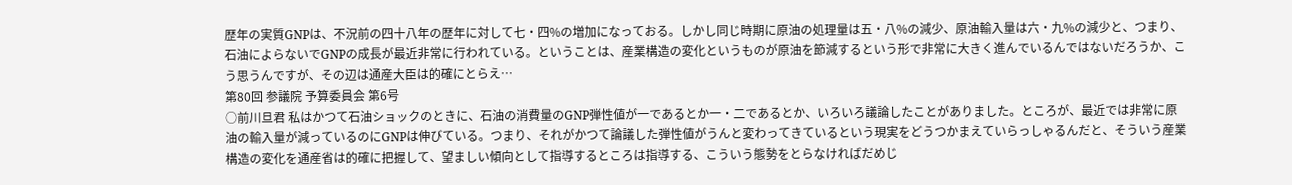歴年の実質GNPは、不況前の四十八年の歴年に対して七・四%の増加になっておる。しかし同じ時期に原油の処理量は五・八%の減少、原油輸入量は六・九%の減少と、つまり、石油によらないでGNPの成長が最近非常に行われている。ということは、産業構造の変化というものが原油を節減するという形で非常に大きく進んでいるんではないだろうか、こう思うんですが、その辺は通産大臣は的確にとらえ…
第80回 参議院 予算委員会 第6号
○前川旦君 私はかつて石油ショックのときに、石油の消費量のGNP弾性値が一であるとか一・二であるとか、いろいろ議論したことがありました。ところが、最近では非常に原油の輸入量が減っているのにGNPは伸びている。つまり、それがかつて論議した弾性値がうんと変わってきているという現実をどうつかまえていらっしゃるんだと、そういう産業構造の変化を通産省は的確に把握して、望ましい傾向として指導するところは指導する、こういう態勢をとらなければだめじ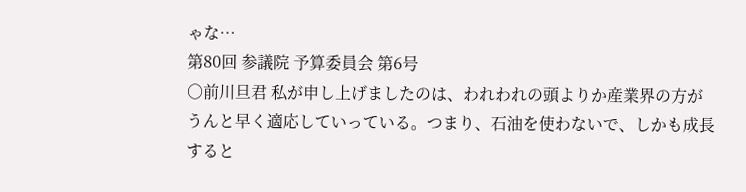ゃな…
第80回 参議院 予算委員会 第6号
○前川旦君 私が申し上げましたのは、われわれの頭よりか産業界の方がうんと早く適応していっている。つまり、石油を使わないで、しかも成長すると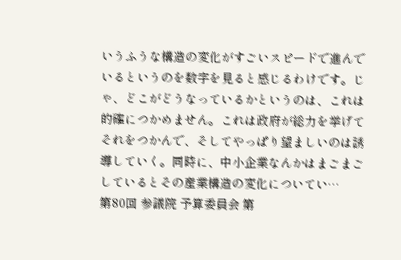いうふうな構造の変化がすごいスピードで進んでいるというのを数字を見ると感じるわけです。じゃ、どこがどうなっているかというのは、これは的確につかめません。これは政府が総力を挙げてそれをつかんで、そしてやっぱり望ましいのは誘導していく。同時に、中小企業なんかはまごまごしているとその産業構造の変化についてい…
第80回 参議院 予算委員会 第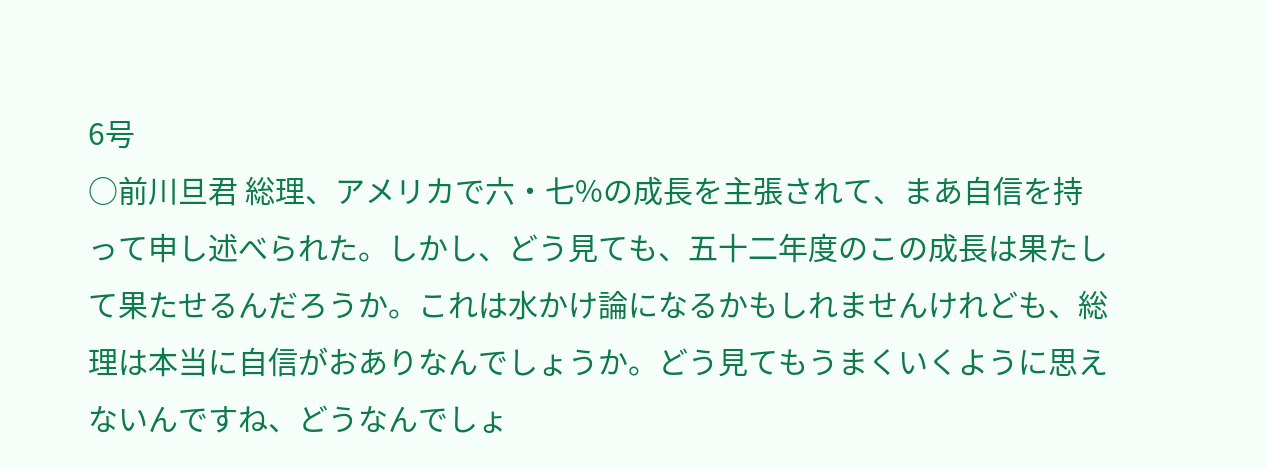6号
○前川旦君 総理、アメリカで六・七%の成長を主張されて、まあ自信を持って申し述べられた。しかし、どう見ても、五十二年度のこの成長は果たして果たせるんだろうか。これは水かけ論になるかもしれませんけれども、総理は本当に自信がおありなんでしょうか。どう見てもうまくいくように思えないんですね、どうなんでしょ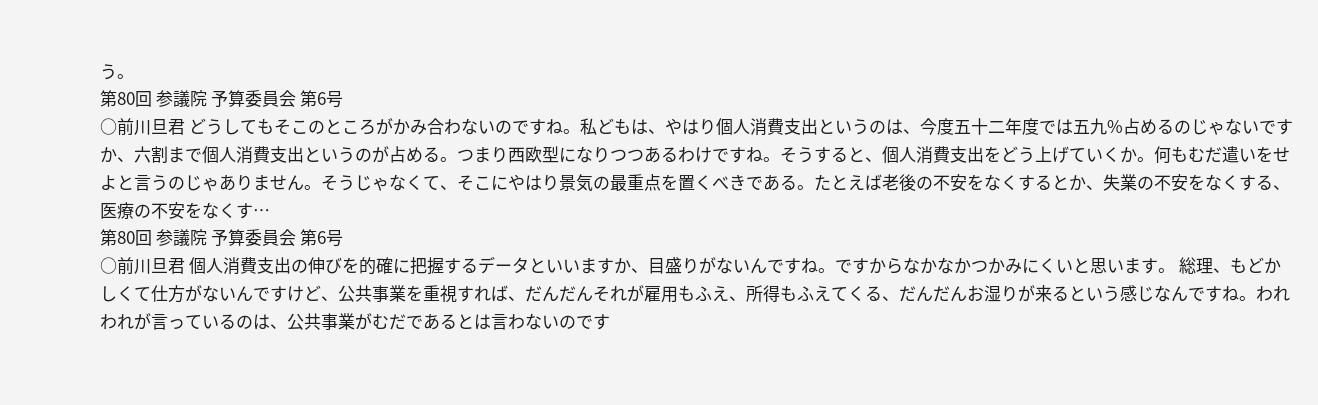う。
第80回 参議院 予算委員会 第6号
○前川旦君 どうしてもそこのところがかみ合わないのですね。私どもは、やはり個人消費支出というのは、今度五十二年度では五九%占めるのじゃないですか、六割まで個人消費支出というのが占める。つまり西欧型になりつつあるわけですね。そうすると、個人消費支出をどう上げていくか。何もむだ遣いをせよと言うのじゃありません。そうじゃなくて、そこにやはり景気の最重点を置くべきである。たとえば老後の不安をなくするとか、失業の不安をなくする、医療の不安をなくす…
第80回 参議院 予算委員会 第6号
○前川旦君 個人消費支出の伸びを的確に把握するデータといいますか、目盛りがないんですね。ですからなかなかつかみにくいと思います。 総理、もどかしくて仕方がないんですけど、公共事業を重視すれば、だんだんそれが雇用もふえ、所得もふえてくる、だんだんお湿りが来るという感じなんですね。われわれが言っているのは、公共事業がむだであるとは言わないのです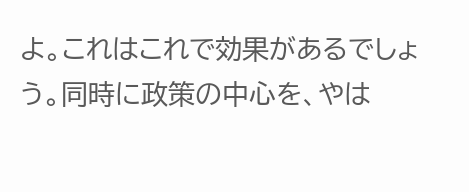よ。これはこれで効果があるでしょう。同時に政策の中心を、やは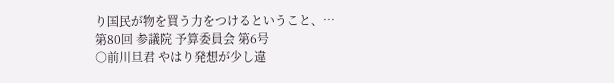り国民が物を買う力をつけるということ、…
第80回 参議院 予算委員会 第6号
○前川旦君 やはり発想が少し違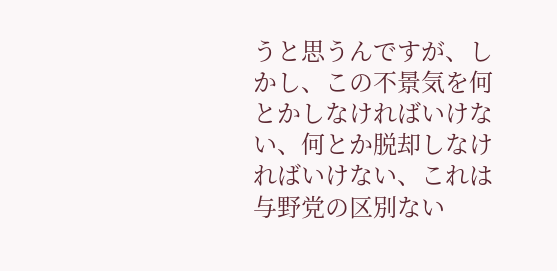うと思うんですが、しかし、この不景気を何とかしなければいけない、何とか脱却しなければいけない、これは与野党の区別ない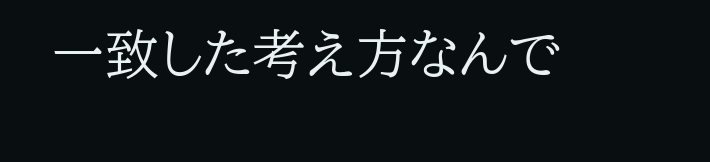一致した考え方なんで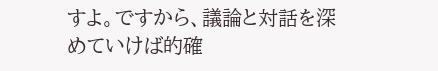すよ。ですから、議論と対話を深めていけば的確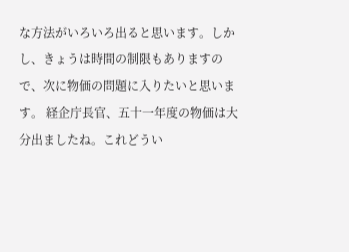な方法がいろいろ出ると思います。しかし、きょうは時間の制限もありますので、次に物価の問題に入りたいと思います。 経企庁長官、五十一年度の物価は大分出ましたね。これどうい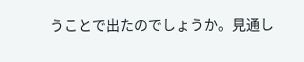うことで出たのでしょうか。見通し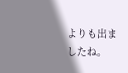よりも出ましたね。